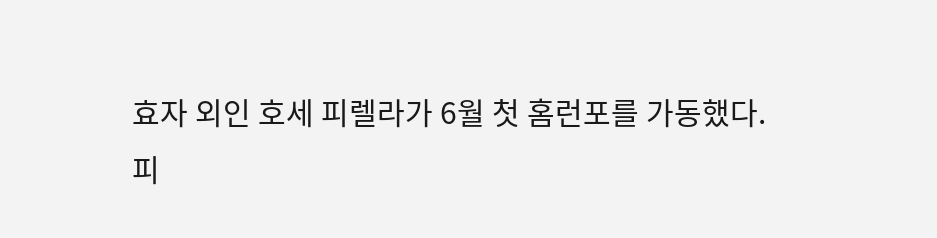효자 외인 호세 피렐라가 6월 첫 홈런포를 가동했다.
피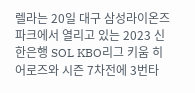렐라는 20일 대구 삼성라이온즈파크에서 열리고 있는 2023 신한은행 SOL KBO리그 키움 히어로즈와 시즌 7차전에 3번타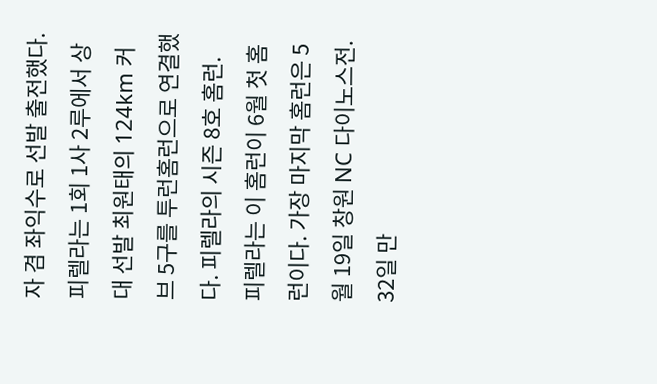자 겸 좌익수로 선발 출전했다.
피렐라는 1회 1사 2루에서 상대 선발 최원태의 124km 커브 5구를 투런홈런으로 연결했다. 피렐라의 시즌 8호 홈런.
피렐라는 이 홈런이 6월 첫 홈런이다. 가장 마지막 홈런은 5월 19일 창원 NC 다이노스전. 32일 만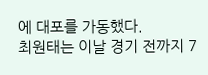에 대포를 가동했다.
최원태는 이날 경기 전까지 7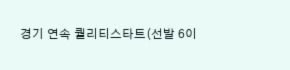경기 연속 퀄리티스타트(선발 6이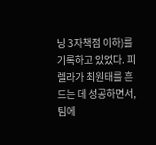닝 3자책점 이하)를 기록하고 있었다. 피렐라가 최원태를 흔드는 데 성공하면서, 팀에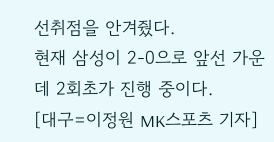선취점을 안겨줬다.
현재 삼성이 2-0으로 앞선 가운데 2회초가 진행 중이다.
[대구=이정원 MK스포츠 기자]